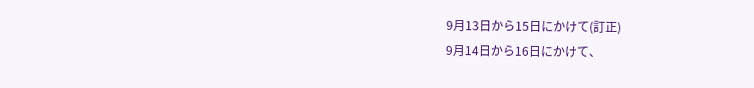9月13日から15日にかけて(訂正)
9月14日から16日にかけて、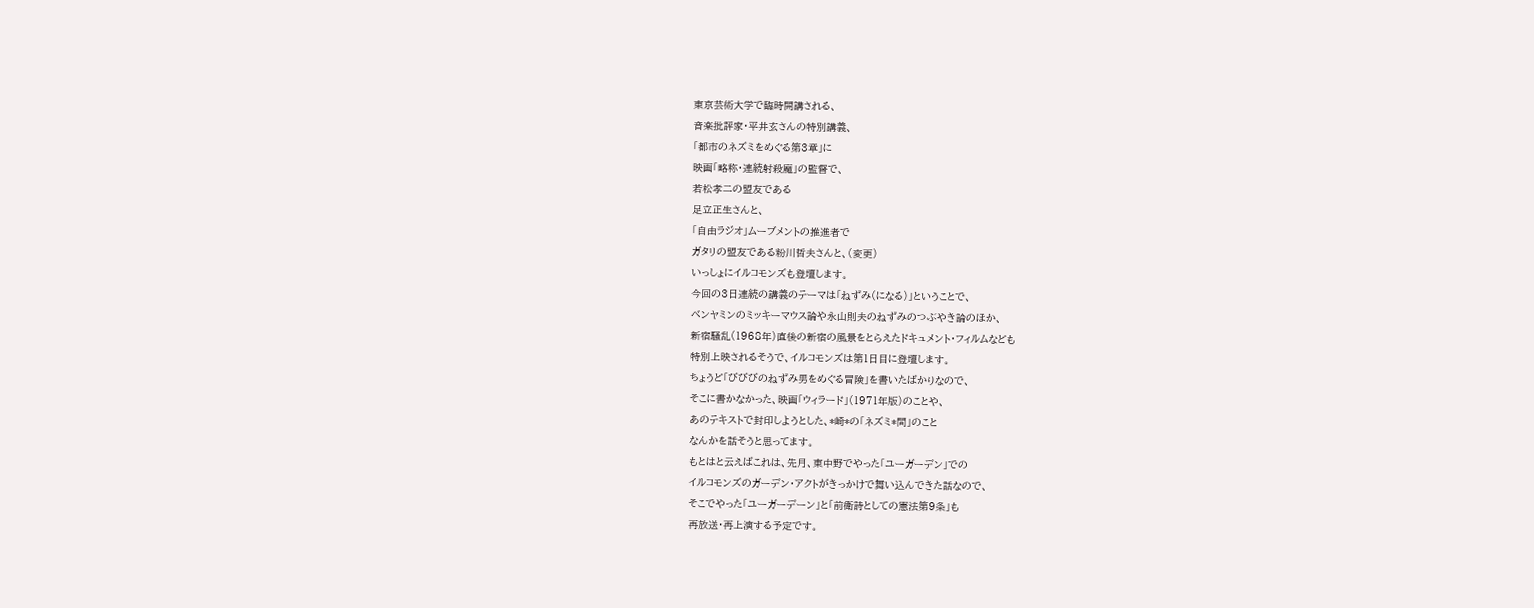東京芸術大学で臨時開講される、
音楽批評家・平井玄さんの特別講義、
「都市のネズミをめぐる第3章」に
映画「略称・連続射殺魔」の監督で、
若松孝二の盟友である
足立正生さんと、
「自由ラジオ」ムーブメントの推進者で
ガタリの盟友である粉川哲夫さんと、(変更)
いっしょにイルコモンズも登壇します。
今回の3日連続の講義のテーマは「ねずみ(になる)」ということで、
ベンヤミンのミッキーマウス論や永山則夫のねずみのつぶやき論のほか、
新宿騒乱(1968年)直後の新宿の風景をとらえたドキュメント・フィルムなども
特別上映されるそうで、イルコモンズは第1日目に登壇します。
ちょうど「びびびのねずみ男をめぐる冒険」を書いたばかりなので、
そこに書かなかった、映画「ウィラード」(1971年版)のことや、
あのテキストで封印しようとした、*崎*の「ネズミ*間」のこと
なんかを話そうと思ってます。
もとはと云えばこれは、先月、東中野でやった「ユーガーデン」での
イルコモンズのガーデン・アクトがきっかけで舞い込んできた話なので、
そこでやった「ユーガーデーン」と「前衛詩としての憲法第9条」も
再放送・再上演する予定です。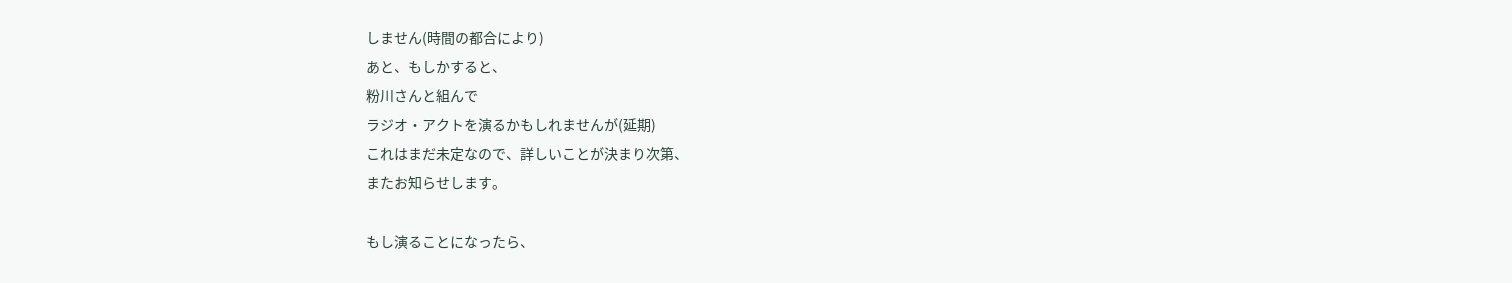しません(時間の都合により)
あと、もしかすると、
粉川さんと組んで
ラジオ・アクトを演るかもしれませんが(延期)
これはまだ未定なので、詳しいことが決まり次第、
またお知らせします。

もし演ることになったら、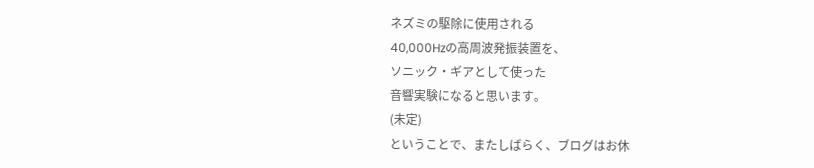ネズミの駆除に使用される
40,000Hzの高周波発振装置を、
ソニック・ギアとして使った
音響実験になると思います。
(未定)
ということで、またしばらく、ブログはお休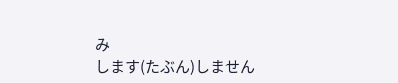み
します(たぶん)しません